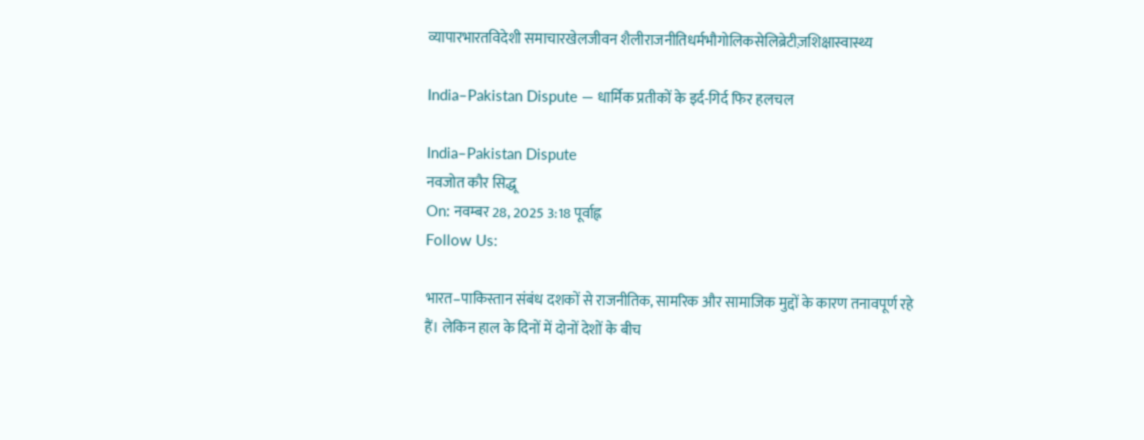व्यापारभारतविदेशी समाचारखेलजीवन शैलीराजनीतिधर्मभौगोलिकसेलिब्रेटीज़शिक्षास्वास्थ्य

India–Pakistan Dispute — धार्मिक प्रतीकों के इर्द-गिर्द फिर हलचल

India–Pakistan Dispute
नवजोत कौर सिद्धू
On: नवम्बर 28, 2025 3:18 पूर्वाह्न
Follow Us:

भारत–पाकिस्तान संबंध दशकों से राजनीतिक, सामरिक और सामाजिक मुद्दों के कारण तनावपूर्ण रहे हैं। लेकिन हाल के दिनों में दोनों देशों के बीच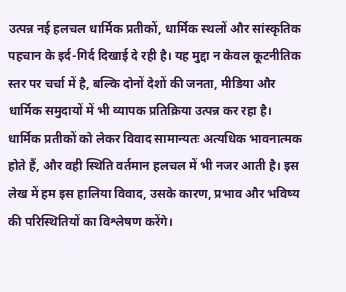उत्पन्न नई हलचल धार्मिक प्रतीकों, धार्मिक स्थलों और सांस्कृतिक पहचान के इर्द-गिर्द दिखाई दे रही है। यह मुद्दा न केवल कूटनीतिक स्तर पर चर्चा में है, बल्कि दोनों देशों की जनता, मीडिया और धार्मिक समुदायों में भी व्यापक प्रतिक्रिया उत्पन्न कर रहा है। धार्मिक प्रतीकों को लेकर विवाद सामान्यतः अत्यधिक भावनात्मक होते हैं, और वही स्थिति वर्तमान हलचल में भी नजर आती है। इस लेख में हम इस हालिया विवाद, उसके कारण, प्रभाव और भविष्य की परिस्थितियों का विश्लेषण करेंगे।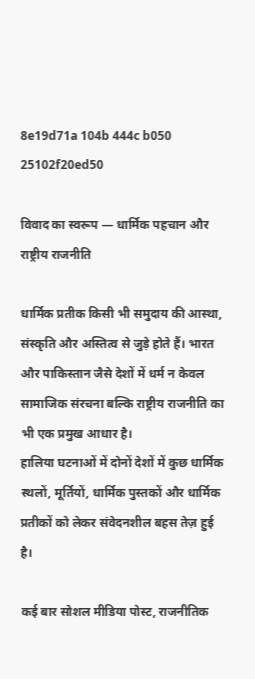8e19d71a 104b 444c b050 25102f20ed50

विवाद का स्वरूप — धार्मिक पहचान और राष्ट्रीय राजनीति

धार्मिक प्रतीक किसी भी समुदाय की आस्था, संस्कृति और अस्तित्व से जुड़े होते हैं। भारत और पाकिस्तान जैसे देशों में धर्म न केवल सामाजिक संरचना बल्कि राष्ट्रीय राजनीति का भी एक प्रमुख आधार है।
हालिया घटनाओं में दोनों देशों में कुछ धार्मिक स्थलों, मूर्तियों, धार्मिक पुस्तकों और धार्मिक प्रतीकों को लेकर संवेदनशील बहस तेज़ हुई है।

कई बार सोशल मीडिया पोस्ट, राजनीतिक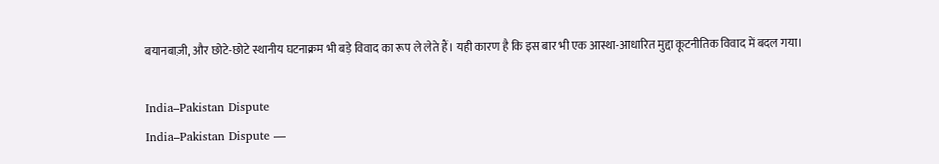बयानबाज़ी, और छोटे-छोटे स्थानीय घटनाक्रम भी बड़े विवाद का रूप ले लेते हैं। यही कारण है कि इस बार भी एक आस्था-आधारित मुद्दा कूटनीतिक विवाद में बदल गया।

India–Pakistan Dispute
India–Pakistan Dispute —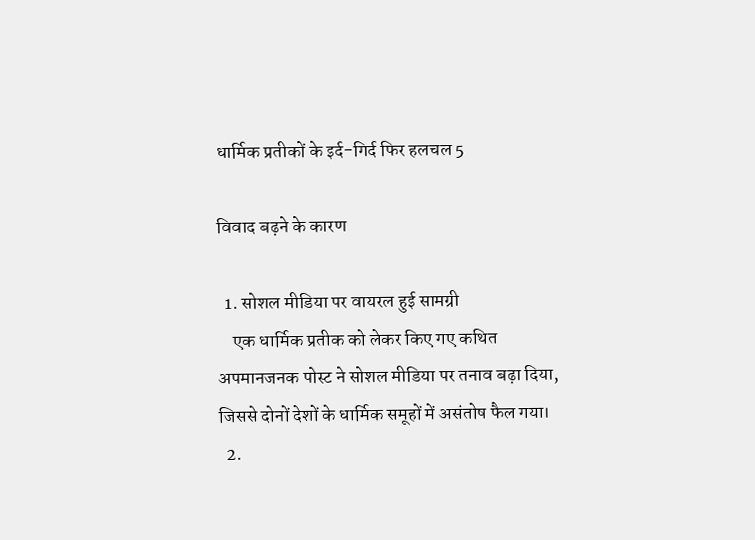धार्मिक प्रतीकों के इर्द-गिर्द फिर हलचल 5

विवाद बढ़ने के कारण

  1. सोशल मीडिया पर वायरल हुई सामग्री
    एक धार्मिक प्रतीक को लेकर किए गए कथित अपमानजनक पोस्ट ने सोशल मीडिया पर तनाव बढ़ा दिया, जिससे दोनों देशों के धार्मिक समूहों में असंतोष फैल गया।
  2.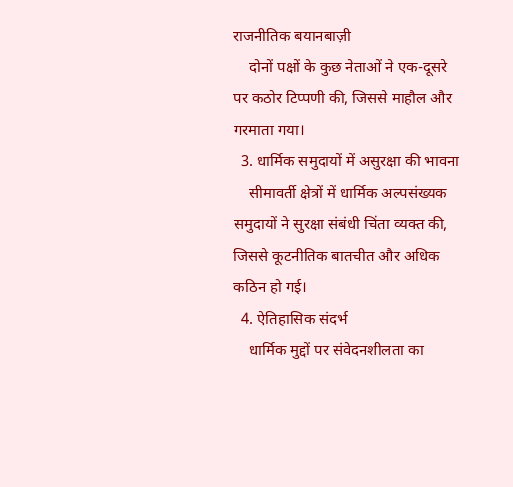राजनीतिक बयानबाज़ी
    दोनों पक्षों के कुछ नेताओं ने एक-दूसरे पर कठोर टिप्पणी की, जिससे माहौल और गरमाता गया।
  3. धार्मिक समुदायों में असुरक्षा की भावना
    सीमावर्ती क्षेत्रों में धार्मिक अल्पसंख्यक समुदायों ने सुरक्षा संबंधी चिंता व्यक्त की, जिससे कूटनीतिक बातचीत और अधिक कठिन हो गई।
  4. ऐतिहासिक संदर्भ
    धार्मिक मुद्दों पर संवेदनशीलता का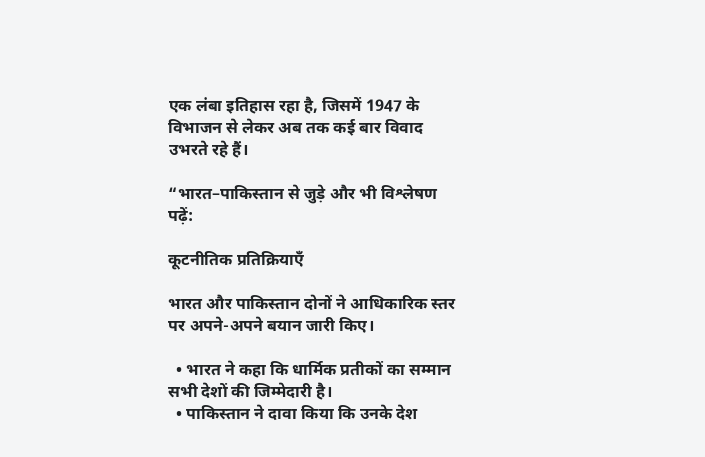एक लंबा इतिहास रहा है, जिसमें 1947 के विभाजन से लेकर अब तक कई बार विवाद उभरते रहे हैं।

“भारत–पाकिस्तान से जुड़े और भी विश्लेषण पढ़ें:

कूटनीतिक प्रतिक्रियाएँ

भारत और पाकिस्तान दोनों ने आधिकारिक स्तर पर अपने-अपने बयान जारी किए।

  • भारत ने कहा कि धार्मिक प्रतीकों का सम्मान सभी देशों की जिम्मेदारी है।
  • पाकिस्तान ने दावा किया कि उनके देश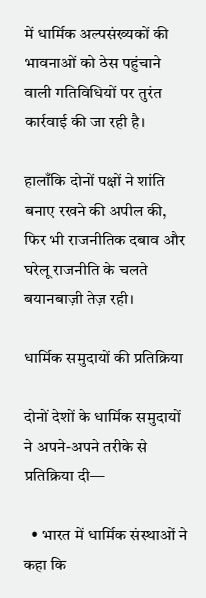में धार्मिक अल्पसंख्यकों की भावनाओं को ठेस पहुंचाने वाली गतिविधियों पर तुरंत कार्रवाई की जा रही है।

हालाँकि दोनों पक्षों ने शांति बनाए रखने की अपील की, फिर भी राजनीतिक दबाव और घरेलू राजनीति के चलते बयानबाज़ी तेज़ रही।

धार्मिक समुदायों की प्रतिक्रिया

दोनों देशों के धार्मिक समुदायों ने अपने-अपने तरीके से प्रतिक्रिया दी—

  • भारत में धार्मिक संस्थाओं ने कहा कि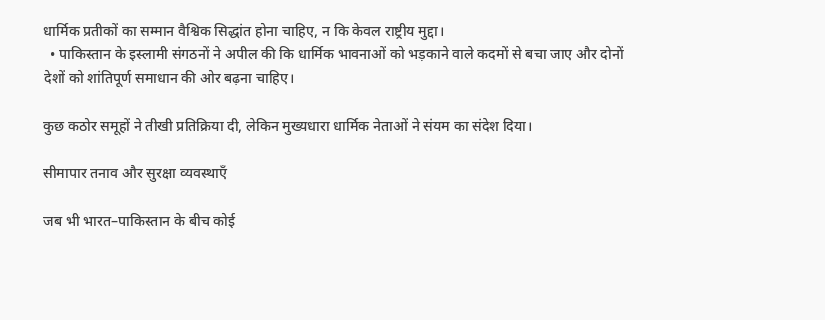धार्मिक प्रतीकों का सम्मान वैश्विक सिद्धांत होना चाहिए, न कि केवल राष्ट्रीय मुद्दा।
  • पाकिस्तान के इस्लामी संगठनों ने अपील की कि धार्मिक भावनाओं को भड़काने वाले कदमों से बचा जाए और दोनों देशों को शांतिपूर्ण समाधान की ओर बढ़ना चाहिए।

कुछ कठोर समूहों ने तीखी प्रतिक्रिया दी, लेकिन मुख्यधारा धार्मिक नेताओं ने संयम का संदेश दिया।

सीमापार तनाव और सुरक्षा व्यवस्थाएँ

जब भी भारत–पाकिस्तान के बीच कोई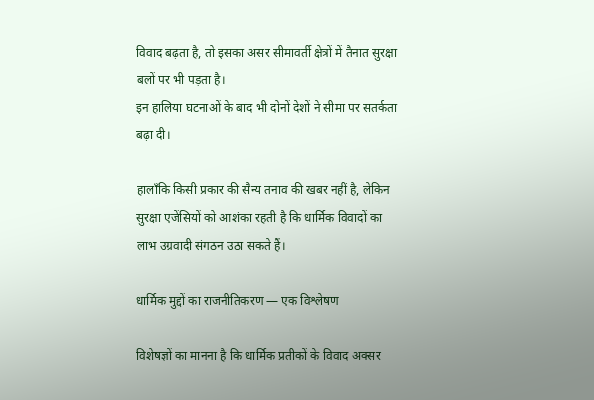विवाद बढ़ता है, तो इसका असर सीमावर्ती क्षेत्रों में तैनात सुरक्षा बलों पर भी पड़ता है।
इन हालिया घटनाओं के बाद भी दोनों देशों ने सीमा पर सतर्कता बढ़ा दी।

हालाँकि किसी प्रकार की सैन्य तनाव की खबर नहीं है, लेकिन सुरक्षा एजेंसियों को आशंका रहती है कि धार्मिक विवादों का लाभ उग्रवादी संगठन उठा सकते हैं।

धार्मिक मुद्दों का राजनीतिकरण — एक विश्लेषण

विशेषज्ञों का मानना है कि धार्मिक प्रतीकों के विवाद अक्सर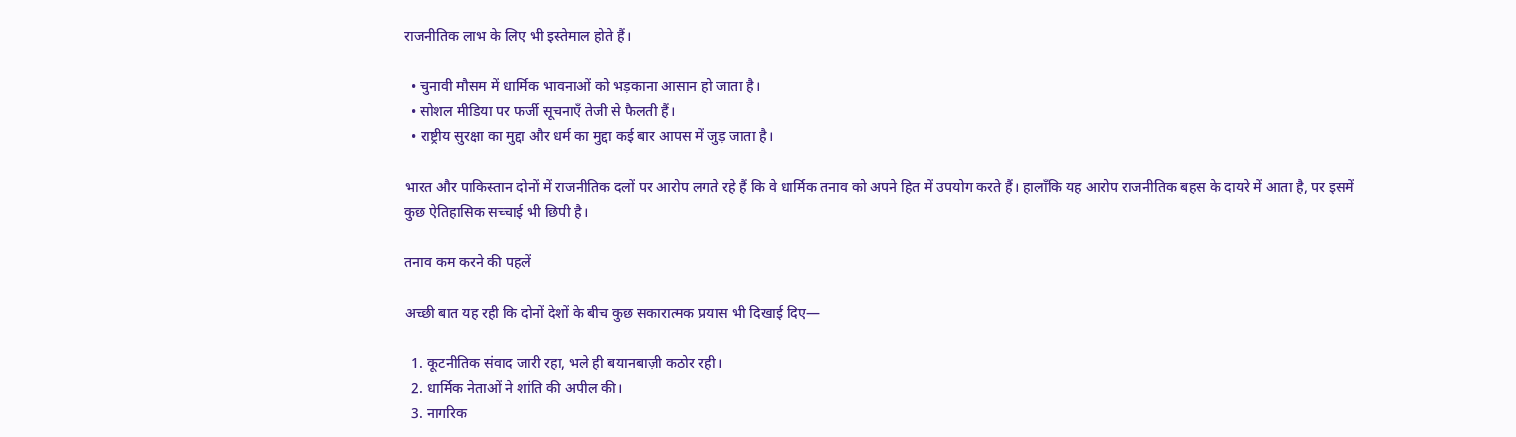राजनीतिक लाभ के लिए भी इस्तेमाल होते हैं।

  • चुनावी मौसम में धार्मिक भावनाओं को भड़काना आसान हो जाता है।
  • सोशल मीडिया पर फर्जी सूचनाएँ तेजी से फैलती हैं।
  • राष्ट्रीय सुरक्षा का मुद्दा और धर्म का मुद्दा कई बार आपस में जुड़ जाता है।

भारत और पाकिस्तान दोनों में राजनीतिक दलों पर आरोप लगते रहे हैं कि वे धार्मिक तनाव को अपने हित में उपयोग करते हैं। हालाँकि यह आरोप राजनीतिक बहस के दायरे में आता है, पर इसमें कुछ ऐतिहासिक सच्चाई भी छिपी है।

तनाव कम करने की पहलें

अच्छी बात यह रही कि दोनों देशों के बीच कुछ सकारात्मक प्रयास भी दिखाई दिए—

  1. कूटनीतिक संवाद जारी रहा, भले ही बयानबाज़ी कठोर रही।
  2. धार्मिक नेताओं ने शांति की अपील की।
  3. नागरिक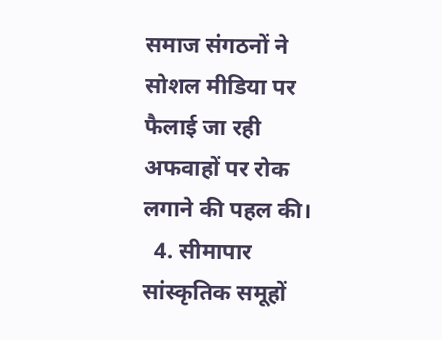समाज संगठनों ने सोशल मीडिया पर फैलाई जा रही अफवाहों पर रोक लगाने की पहल की।
  4. सीमापार सांस्कृतिक समूहों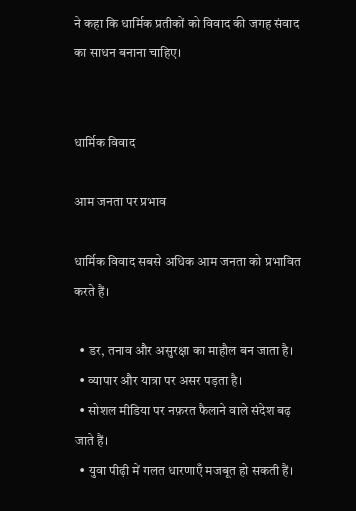ने कहा कि धार्मिक प्रतीकों को विवाद की जगह संवाद का साधन बनाना चाहिए।


धार्मिक विवाद

आम जनता पर प्रभाव

धार्मिक विवाद सबसे अधिक आम जनता को प्रभावित करते हैं।

  • डर, तनाव और असुरक्षा का माहौल बन जाता है।
  • व्यापार और यात्रा पर असर पड़ता है।
  • सोशल मीडिया पर नफ़रत फैलाने वाले संदेश बढ़ जाते हैं।
  • युवा पीढ़ी में गलत धारणाएँ मजबूत हो सकती हैं।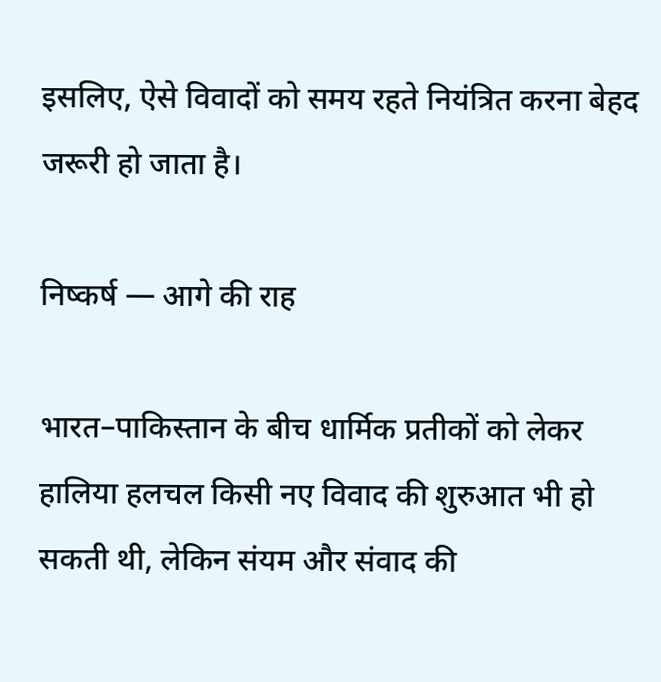इसलिए, ऐसे विवादों को समय रहते नियंत्रित करना बेहद जरूरी हो जाता है।

निष्कर्ष — आगे की राह

भारत–पाकिस्तान के बीच धार्मिक प्रतीकों को लेकर हालिया हलचल किसी नए विवाद की शुरुआत भी हो सकती थी, लेकिन संयम और संवाद की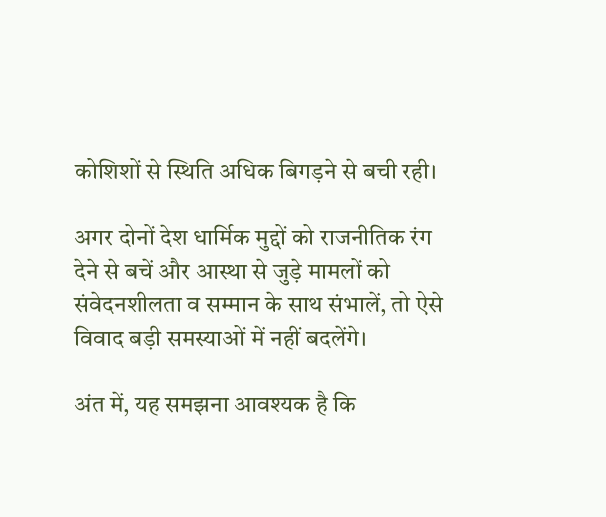कोशिशों से स्थिति अधिक बिगड़ने से बची रही।

अगर दोनों देश धार्मिक मुद्दों को राजनीतिक रंग देने से बचें और आस्था से जुड़े मामलों को संवेदनशीलता व सम्मान के साथ संभालें, तो ऐसे विवाद बड़ी समस्याओं में नहीं बदलेंगे।

अंत में, यह समझना आवश्यक है कि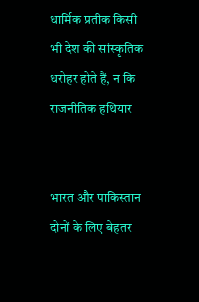धार्मिक प्रतीक किसी भी देश की सांस्कृतिक धरोहर होते हैं, न कि राजनीतिक हथियार


भारत और पाकिस्तान दोनों के लिए बेहतर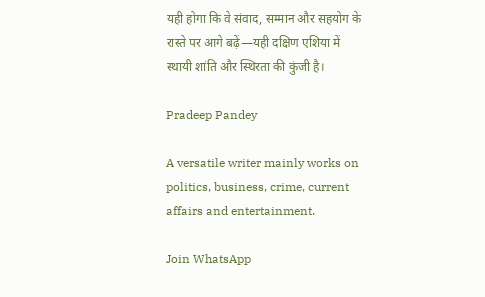यही होगा कि वे संवाद, सम्मान और सहयोग के रास्ते पर आगे बढ़ें—यही दक्षिण एशिया में स्थायी शांति और स्थिरता की कुंजी है।

Pradeep Pandey

A versatile writer mainly works on politics, business, crime, current affairs and entertainment.

Join WhatsApp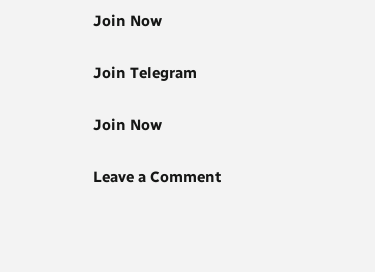Join Now

Join Telegram

Join Now

Leave a Comment